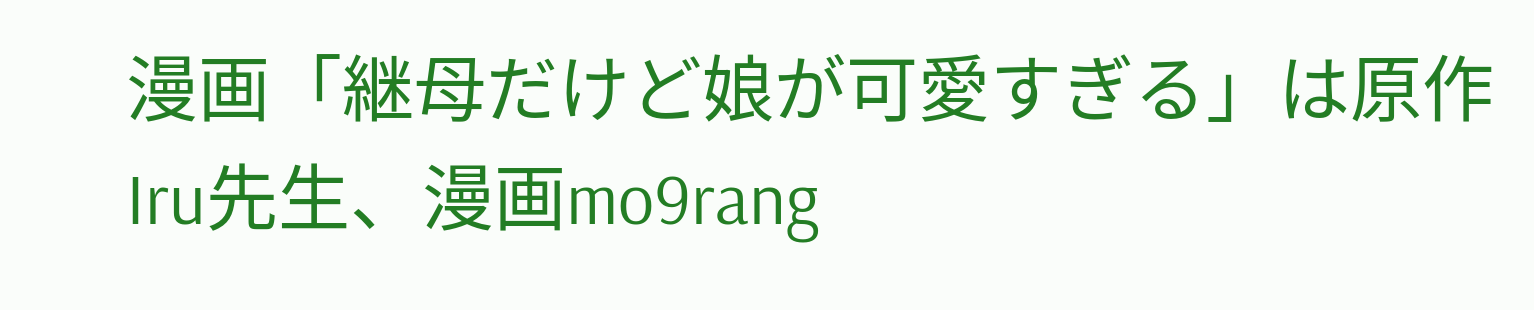漫画「継母だけど娘が可愛すぎる」は原作Iru先生、漫画mo9rang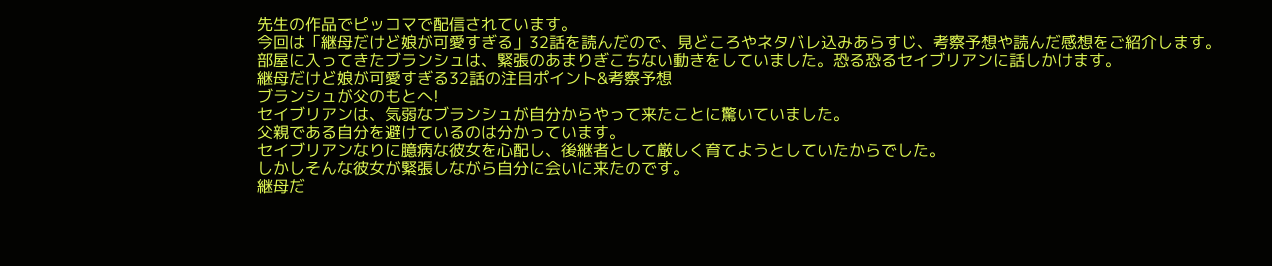先生の作品でピッコマで配信されています。
今回は「継母だけど娘が可愛すぎる」32話を読んだので、見どころやネタバレ込みあらすじ、考察予想や読んだ感想をご紹介します。
部屋に入ってきたブランシュは、緊張のあまりぎこちない動きをしていました。恐る恐るセイブリアンに話しかけます。
継母だけど娘が可愛すぎる32話の注目ポイント&考察予想
ブランシュが父のもとへ!
セイブリアンは、気弱なブランシュが自分からやって来たことに驚いていました。
父親である自分を避けているのは分かっています。
セイブリアンなりに臆病な彼女を心配し、後継者として厳しく育てようとしていたからでした。
しかしそんな彼女が緊張しながら自分に会いに来たのです。
継母だ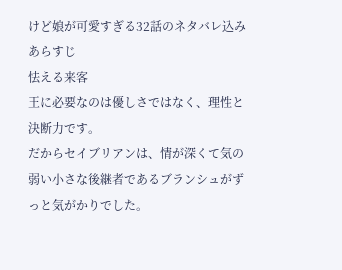けど娘が可愛すぎる32話のネタバレ込みあらすじ
怯える来客
王に必要なのは優しさではなく、理性と決断力です。
だからセイブリアンは、情が深くて気の弱い小さな後継者であるブランシュがずっと気がかりでした。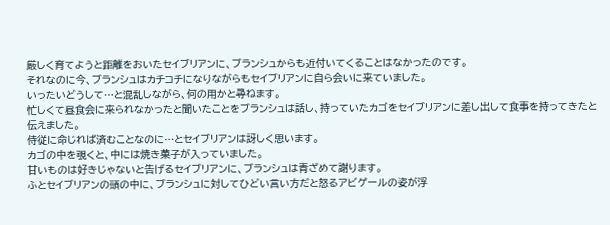厳しく育てようと距離をおいたセイブリアンに、ブランシュからも近付いてくることはなかったのです。
それなのに今、ブランシュはカチコチになりながらもセイブリアンに自ら会いに来ていました。
いったいどうして…と混乱しながら、何の用かと尋ねます。
忙しくて昼食会に来られなかったと聞いたことをブランシュは話し、持っていたカゴをセイブリアンに差し出して食事を持ってきたと伝えました。
侍従に命じれば済むことなのに…とセイブリアンは訝しく思います。
カゴの中を覗くと、中には焼き菓子が入っていました。
甘いものは好きじゃないと告げるセイブリアンに、ブランシュは青ざめて謝ります。
ふとセイブリアンの頭の中に、ブランシュに対してひどい言い方だと怒るアビゲールの姿が浮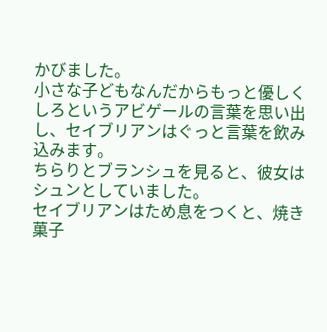かびました。
小さな子どもなんだからもっと優しくしろというアビゲールの言葉を思い出し、セイブリアンはぐっと言葉を飲み込みます。
ちらりとブランシュを見ると、彼女はシュンとしていました。
セイブリアンはため息をつくと、焼き菓子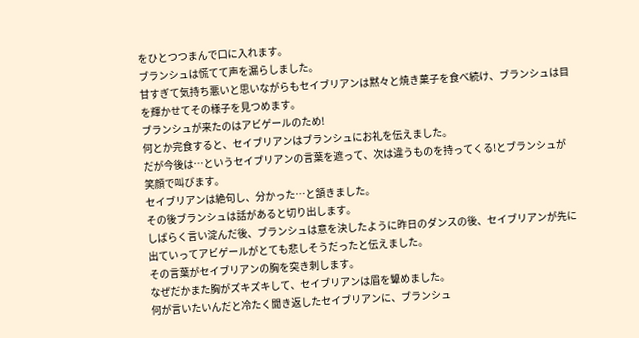をひとつつまんで口に入れます。
ブランシュは慌てて声を漏らしました。
甘すぎて気持ち悪いと思いながらもセイブリアンは黙々と焼き菓子を食べ続け、ブランシュは目を輝かせてその様子を見つめます。
ブランシュが来たのはアビゲールのため!
何とか完食すると、セイブリアンはブランシュにお礼を伝えました。
だが今後は…というセイブリアンの言葉を遮って、次は違うものを持ってくる!とブランシュが笑顔で叫びます。
セイブリアンは絶句し、分かった…と頷きました。
その後ブランシュは話があると切り出します。
しばらく言い淀んだ後、ブランシュは意を決したように昨日のダンスの後、セイブリアンが先に出ていってアビゲールがとても悲しそうだったと伝えました。
その言葉がセイブリアンの胸を突き刺します。
なぜだかまた胸がズキズキして、セイブリアンは眉を顰めました。
何が言いたいんだと冷たく聞き返したセイブリアンに、ブランシュ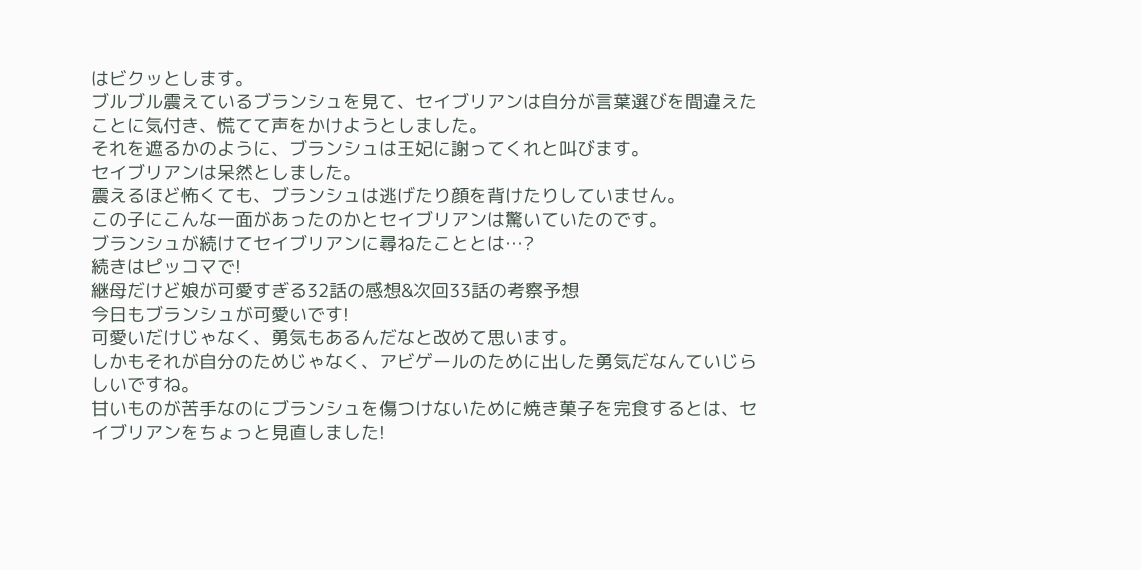はビクッとします。
ブルブル震えているブランシュを見て、セイブリアンは自分が言葉選びを間違えたことに気付き、慌てて声をかけようとしました。
それを遮るかのように、ブランシュは王妃に謝ってくれと叫びます。
セイブリアンは呆然としました。
震えるほど怖くても、ブランシュは逃げたり顔を背けたりしていません。
この子にこんな一面があったのかとセイブリアンは驚いていたのです。
ブランシュが続けてセイブリアンに尋ねたこととは…?
続きはピッコマで!
継母だけど娘が可愛すぎる32話の感想&次回33話の考察予想
今日もブランシュが可愛いです!
可愛いだけじゃなく、勇気もあるんだなと改めて思います。
しかもそれが自分のためじゃなく、アビゲールのために出した勇気だなんていじらしいですね。
甘いものが苦手なのにブランシュを傷つけないために焼き菓子を完食するとは、セイブリアンをちょっと見直しました!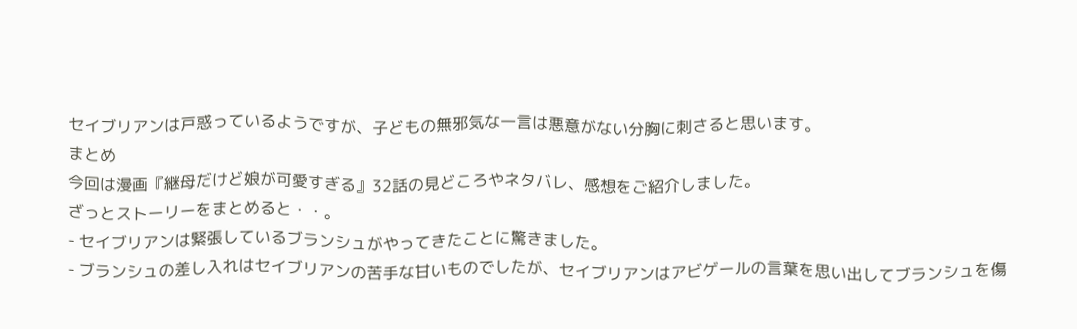セイブリアンは戸惑っているようですが、子どもの無邪気な一言は悪意がない分胸に刺さると思います。
まとめ
今回は漫画『継母だけど娘が可愛すぎる』32話の見どころやネタバレ、感想をご紹介しました。
ざっとストーリーをまとめると・・。
- セイブリアンは緊張しているブランシュがやってきたことに驚きました。
- ブランシュの差し入れはセイブリアンの苦手な甘いものでしたが、セイブリアンはアビゲールの言葉を思い出してブランシュを傷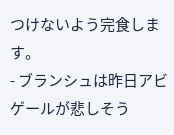つけないよう完食します。
- ブランシュは昨日アビゲールが悲しそう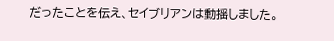だったことを伝え、セイブリアンは動揺しました。